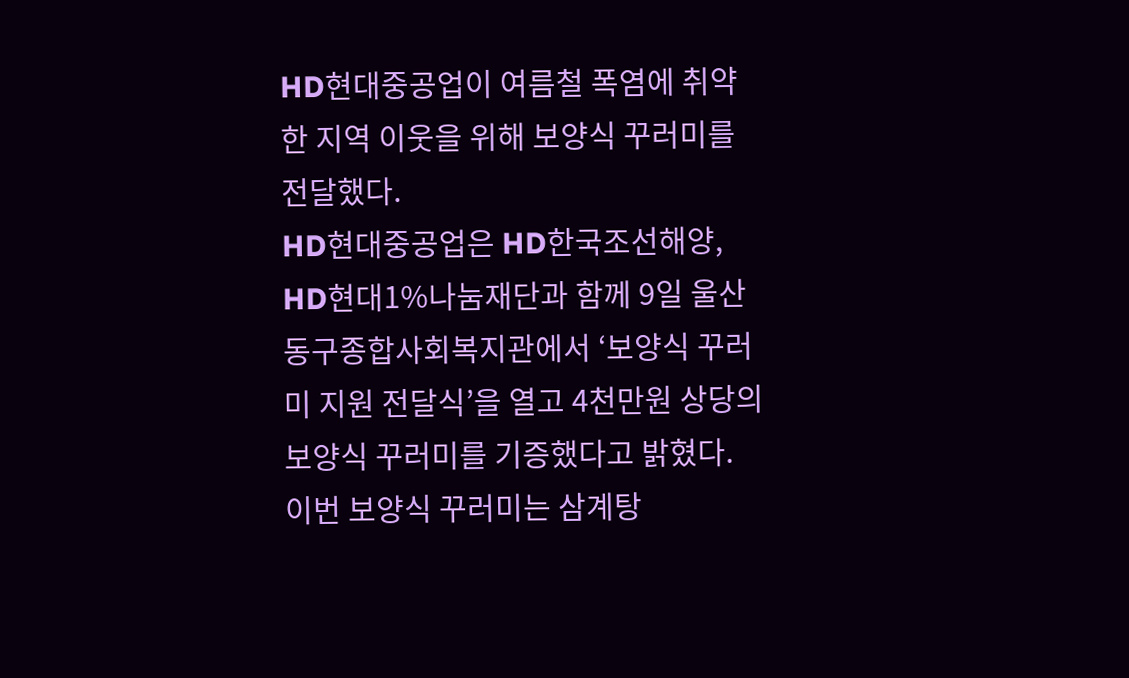HD현대중공업이 여름철 폭염에 취약한 지역 이웃을 위해 보양식 꾸러미를 전달했다.
HD현대중공업은 HD한국조선해양, HD현대1%나눔재단과 함께 9일 울산동구종합사회복지관에서 ‘보양식 꾸러미 지원 전달식’을 열고 4천만원 상당의 보양식 꾸러미를 기증했다고 밝혔다.
이번 보양식 꾸러미는 삼계탕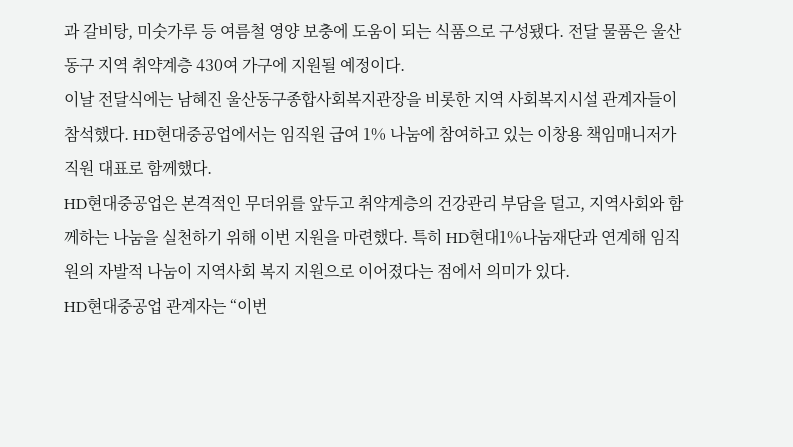과 갈비탕, 미숫가루 등 여름철 영양 보충에 도움이 되는 식품으로 구성됐다. 전달 물품은 울산 동구 지역 취약계층 430여 가구에 지원될 예정이다.
이날 전달식에는 남혜진 울산동구종합사회복지관장을 비롯한 지역 사회복지시설 관계자들이 참석했다. HD현대중공업에서는 임직원 급여 1% 나눔에 참여하고 있는 이창용 책임매니저가 직원 대표로 함께했다.
HD현대중공업은 본격적인 무더위를 앞두고 취약계층의 건강관리 부담을 덜고, 지역사회와 함께하는 나눔을 실천하기 위해 이번 지원을 마련했다. 특히 HD현대1%나눔재단과 연계해 임직원의 자발적 나눔이 지역사회 복지 지원으로 이어졌다는 점에서 의미가 있다.
HD현대중공업 관계자는 “이번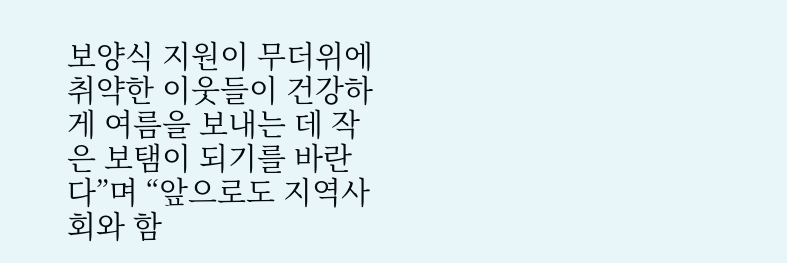보양식 지원이 무더위에 취약한 이웃들이 건강하게 여름을 보내는 데 작은 보탬이 되기를 바란다”며 “앞으로도 지역사회와 함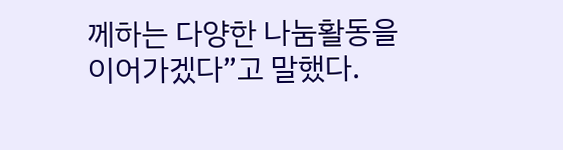께하는 다양한 나눔활동을 이어가겠다”고 말했다.